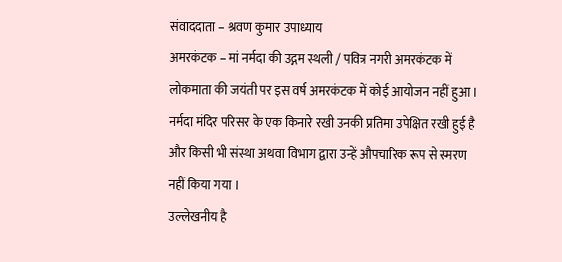संवाददाता – श्रवण कुमार उपाध्याय
अमरकंटक – मां नर्मदा की उद्गम स्थली / पवित्र नगरी अमरकंटक में लोकमाता की जयंती पर इस वर्ष अमरकंटक में कोई आयोजन नहीं हुआ । नर्मदा मंदिर परिसर के एक किनारे रखी उनकी प्रतिमा उपेक्षित रखी हुई है और किसी भी संस्था अथवा विभाग द्वारा उन्हें औपचारिक रूप से स्मरण नहीं किया गया ।
उल्लेखनीय है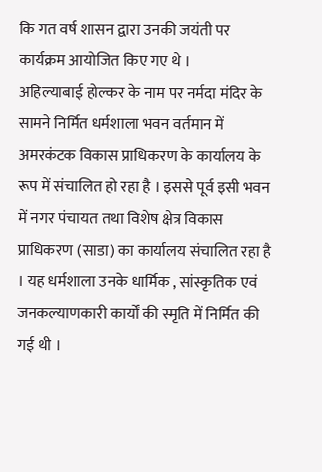कि गत वर्ष शासन द्वारा उनकी जयंती पर कार्यक्रम आयोजित किए गए थे ।
अहिल्याबाई होल्कर के नाम पर नर्मदा मंदिर के सामने निर्मित धर्मशाला भवन वर्तमान में अमरकंटक विकास प्राधिकरण के कार्यालय के रूप में संचालित हो रहा है । इससे पूर्व इसी भवन में नगर पंचायत तथा विशेष क्षेत्र विकास प्राधिकरण (साडा) का कार्यालय संचालित रहा है । यह धर्मशाला उनके धार्मिक , सांस्कृतिक एवं जनकल्याणकारी कार्यों की स्मृति में निर्मित की गई थी ।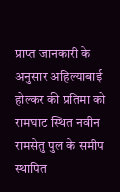प्राप्त जानकारी के अनुसार अहिल्याबाई होल्कर की प्रतिमा को रामघाट स्थित नवीन रामसेतु पुल के समीप स्थापित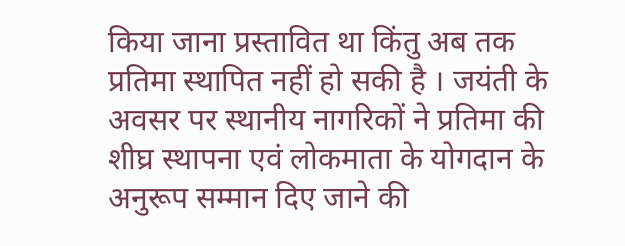किया जाना प्रस्तावित था किंतु अब तक प्रतिमा स्थापित नहीं हो सकी है । जयंती के अवसर पर स्थानीय नागरिकों ने प्रतिमा की शीघ्र स्थापना एवं लोकमाता के योगदान के अनुरूप सम्मान दिए जाने की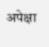अपेक्षा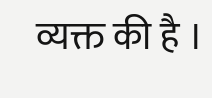व्यक्त की है ।